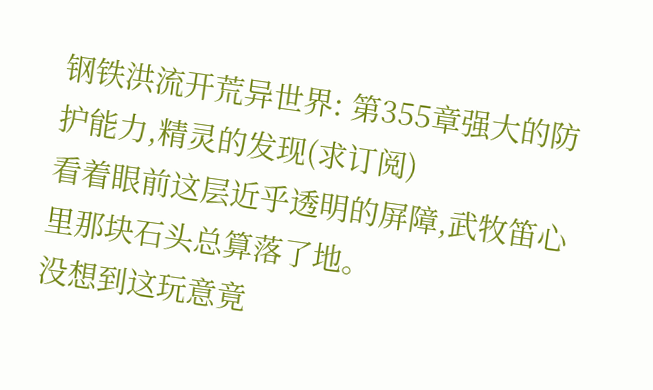钢铁洪流开荒异世界: 第355章强大的防护能力,精灵的发现(求订阅)
看着眼前这层近乎透明的屏障,武牧笛心里那块石头总算落了地。
没想到这玩意竟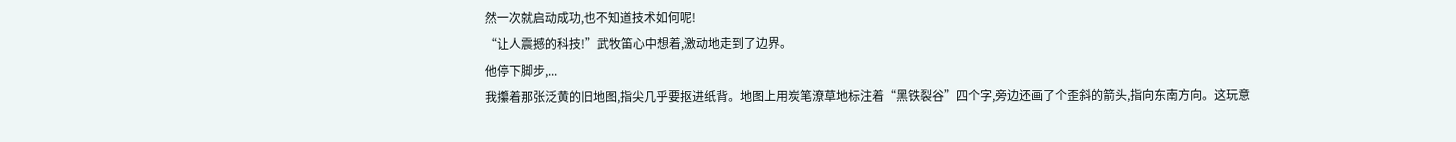然一次就启动成功,也不知道技术如何呢!
“让人震撼的科技!”武牧笛心中想着,激动地走到了边界。
他停下脚步,...
我攥着那张泛黄的旧地图,指尖几乎要抠进纸背。地图上用炭笔潦草地标注着“黑铁裂谷”四个字,旁边还画了个歪斜的箭头,指向东南方向。这玩意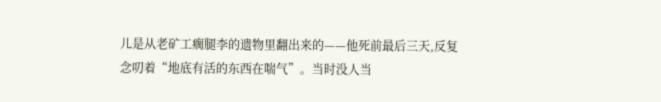儿是从老矿工瘸腿李的遗物里翻出来的——他死前最后三天,反复念叨着“地底有活的东西在喘气”。当时没人当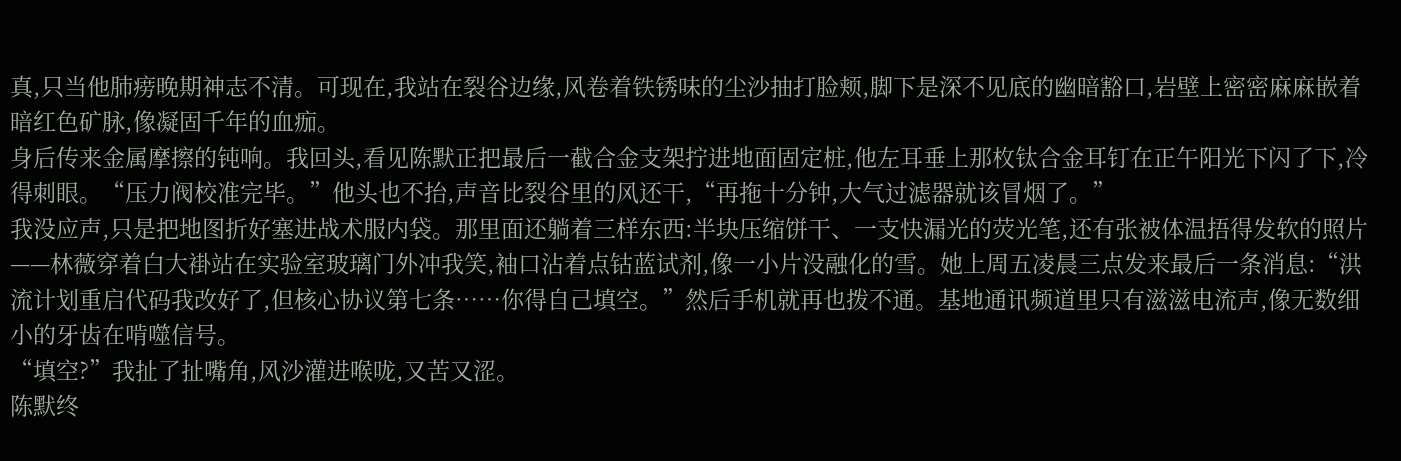真,只当他肺痨晚期神志不清。可现在,我站在裂谷边缘,风卷着铁锈味的尘沙抽打脸颊,脚下是深不见底的幽暗豁口,岩壁上密密麻麻嵌着暗红色矿脉,像凝固千年的血痂。
身后传来金属摩擦的钝响。我回头,看见陈默正把最后一截合金支架拧进地面固定桩,他左耳垂上那枚钛合金耳钉在正午阳光下闪了下,冷得刺眼。“压力阀校准完毕。”他头也不抬,声音比裂谷里的风还干,“再拖十分钟,大气过滤器就该冒烟了。”
我没应声,只是把地图折好塞进战术服内袋。那里面还躺着三样东西:半块压缩饼干、一支快漏光的荧光笔,还有张被体温捂得发软的照片——林薇穿着白大褂站在实验室玻璃门外冲我笑,袖口沾着点钴蓝试剂,像一小片没融化的雪。她上周五凌晨三点发来最后一条消息:“洪流计划重启代码我改好了,但核心协议第七条……你得自己填空。”然后手机就再也拨不通。基地通讯频道里只有滋滋电流声,像无数细小的牙齿在啃噬信号。
“填空?”我扯了扯嘴角,风沙灌进喉咙,又苦又涩。
陈默终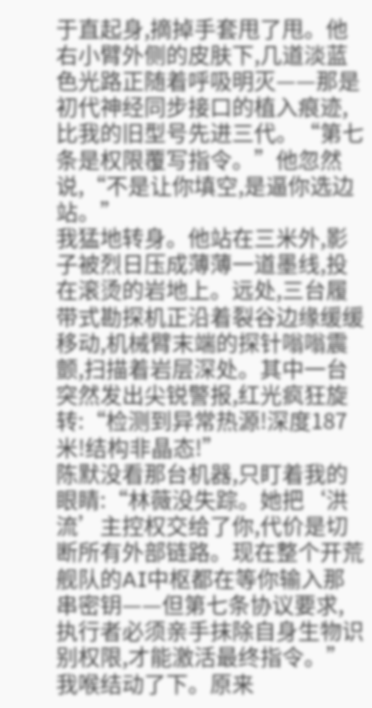于直起身,摘掉手套甩了甩。他右小臂外侧的皮肤下,几道淡蓝色光路正随着呼吸明灭——那是初代神经同步接口的植入痕迹,比我的旧型号先进三代。“第七条是权限覆写指令。”他忽然说,“不是让你填空,是逼你选边站。”
我猛地转身。他站在三米外,影子被烈日压成薄薄一道墨线,投在滚烫的岩地上。远处,三台履带式勘探机正沿着裂谷边缘缓缓移动,机械臂末端的探针嗡嗡震颤,扫描着岩层深处。其中一台突然发出尖锐警报,红光疯狂旋转:“检测到异常热源!深度187米!结构非晶态!”
陈默没看那台机器,只盯着我的眼睛:“林薇没失踪。她把‘洪流’主控权交给了你,代价是切断所有外部链路。现在整个开荒舰队的AI中枢都在等你输入那串密钥——但第七条协议要求,执行者必须亲手抹除自身生物识别权限,才能激活最终指令。”
我喉结动了下。原来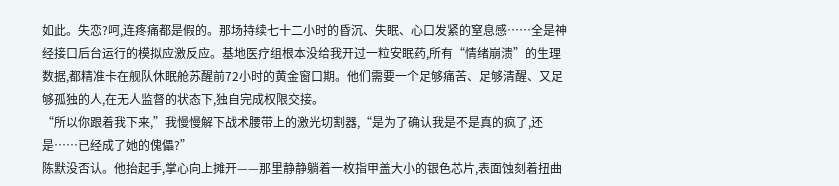如此。失恋?呵,连疼痛都是假的。那场持续七十二小时的昏沉、失眠、心口发紧的窒息感……全是神经接口后台运行的模拟应激反应。基地医疗组根本没给我开过一粒安眠药,所有“情绪崩溃”的生理数据,都精准卡在舰队休眠舱苏醒前72小时的黄金窗口期。他们需要一个足够痛苦、足够清醒、又足够孤独的人,在无人监督的状态下,独自完成权限交接。
“所以你跟着我下来,”我慢慢解下战术腰带上的激光切割器,“是为了确认我是不是真的疯了,还是……已经成了她的傀儡?”
陈默没否认。他抬起手,掌心向上摊开——那里静静躺着一枚指甲盖大小的银色芯片,表面蚀刻着扭曲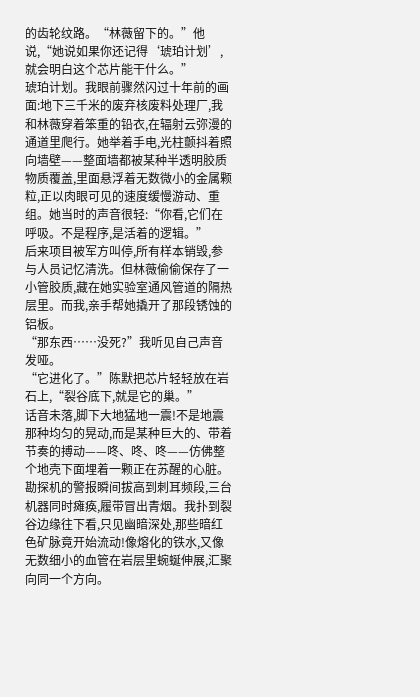的齿轮纹路。“林薇留下的。”他说,“她说如果你还记得‘琥珀计划’,就会明白这个芯片能干什么。”
琥珀计划。我眼前骤然闪过十年前的画面:地下三千米的废弃核废料处理厂,我和林薇穿着笨重的铅衣,在辐射云弥漫的通道里爬行。她举着手电,光柱颤抖着照向墙壁——整面墙都被某种半透明胶质物质覆盖,里面悬浮着无数微小的金属颗粒,正以肉眼可见的速度缓慢游动、重组。她当时的声音很轻:“你看,它们在呼吸。不是程序,是活着的逻辑。”
后来项目被军方叫停,所有样本销毁,参与人员记忆清洗。但林薇偷偷保存了一小管胶质,藏在她实验室通风管道的隔热层里。而我,亲手帮她撬开了那段锈蚀的铝板。
“那东西……没死?”我听见自己声音发哑。
“它进化了。”陈默把芯片轻轻放在岩石上,“裂谷底下,就是它的巢。”
话音未落,脚下大地猛地一震!不是地震那种均匀的晃动,而是某种巨大的、带着节奏的搏动——咚、咚、咚——仿佛整个地壳下面埋着一颗正在苏醒的心脏。勘探机的警报瞬间拔高到刺耳频段,三台机器同时瘫痪,履带冒出青烟。我扑到裂谷边缘往下看,只见幽暗深处,那些暗红色矿脉竟开始流动!像熔化的铁水,又像无数细小的血管在岩层里蜿蜒伸展,汇聚向同一个方向。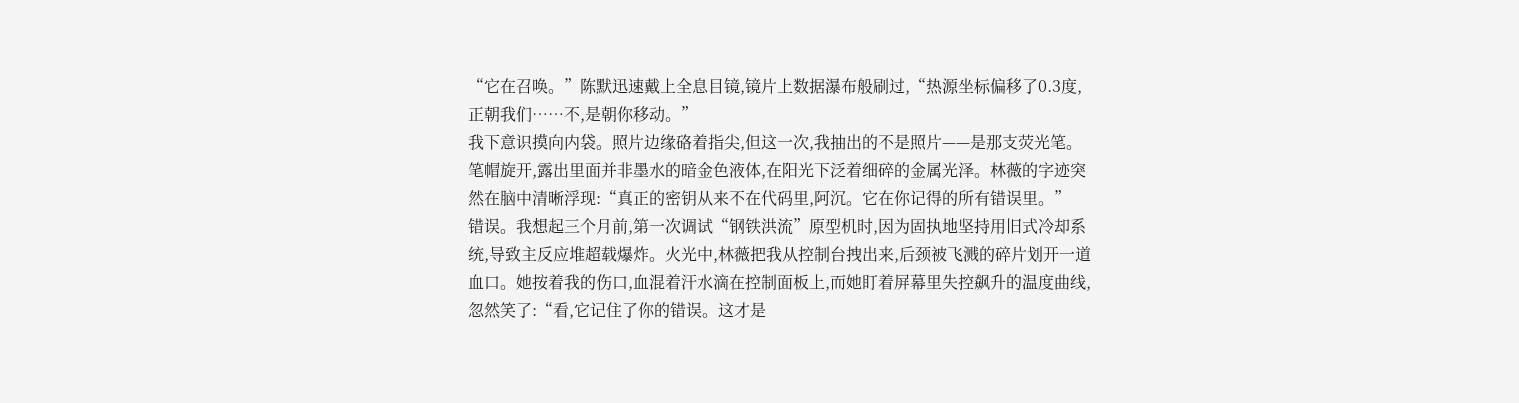“它在召唤。”陈默迅速戴上全息目镜,镜片上数据瀑布般刷过,“热源坐标偏移了0.3度,正朝我们……不,是朝你移动。”
我下意识摸向内袋。照片边缘硌着指尖,但这一次,我抽出的不是照片——是那支荧光笔。笔帽旋开,露出里面并非墨水的暗金色液体,在阳光下泛着细碎的金属光泽。林薇的字迹突然在脑中清晰浮现:“真正的密钥从来不在代码里,阿沉。它在你记得的所有错误里。”
错误。我想起三个月前,第一次调试“钢铁洪流”原型机时,因为固执地坚持用旧式冷却系统,导致主反应堆超载爆炸。火光中,林薇把我从控制台拽出来,后颈被飞溅的碎片划开一道血口。她按着我的伤口,血混着汗水滴在控制面板上,而她盯着屏幕里失控飙升的温度曲线,忽然笑了:“看,它记住了你的错误。这才是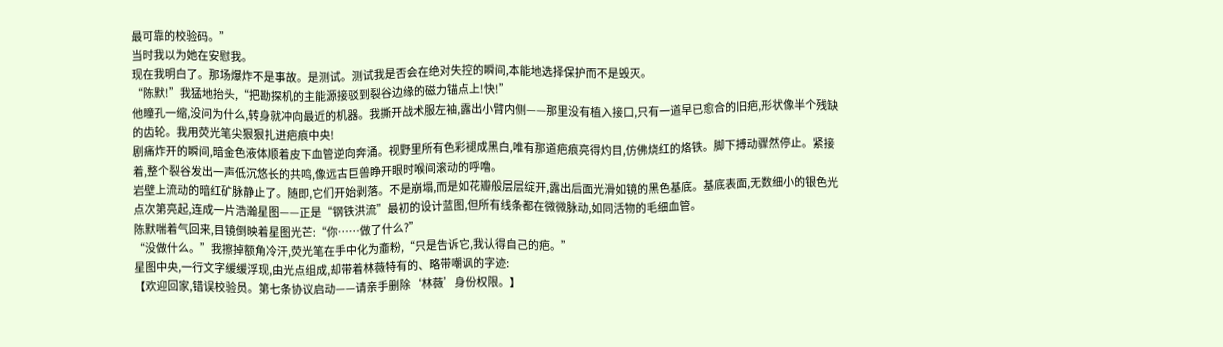最可靠的校验码。”
当时我以为她在安慰我。
现在我明白了。那场爆炸不是事故。是测试。测试我是否会在绝对失控的瞬间,本能地选择保护而不是毁灭。
“陈默!”我猛地抬头,“把勘探机的主能源接驳到裂谷边缘的磁力锚点上!快!”
他瞳孔一缩,没问为什么,转身就冲向最近的机器。我撕开战术服左袖,露出小臂内侧——那里没有植入接口,只有一道早已愈合的旧疤,形状像半个残缺的齿轮。我用荧光笔尖狠狠扎进疤痕中央!
剧痛炸开的瞬间,暗金色液体顺着皮下血管逆向奔涌。视野里所有色彩褪成黑白,唯有那道疤痕亮得灼目,仿佛烧红的烙铁。脚下搏动骤然停止。紧接着,整个裂谷发出一声低沉悠长的共鸣,像远古巨兽睁开眼时喉间滚动的呼噜。
岩壁上流动的暗红矿脉静止了。随即,它们开始剥落。不是崩塌,而是如花瓣般层层绽开,露出后面光滑如镜的黑色基底。基底表面,无数细小的银色光点次第亮起,连成一片浩瀚星图——正是“钢铁洪流”最初的设计蓝图,但所有线条都在微微脉动,如同活物的毛细血管。
陈默喘着气回来,目镜倒映着星图光芒:“你……做了什么?”
“没做什么。”我擦掉额角冷汗,荧光笔在手中化为齑粉,“只是告诉它,我认得自己的疤。”
星图中央,一行文字缓缓浮现,由光点组成,却带着林薇特有的、略带嘲讽的字迹:
【欢迎回家,错误校验员。第七条协议启动——请亲手删除‘林薇’身份权限。】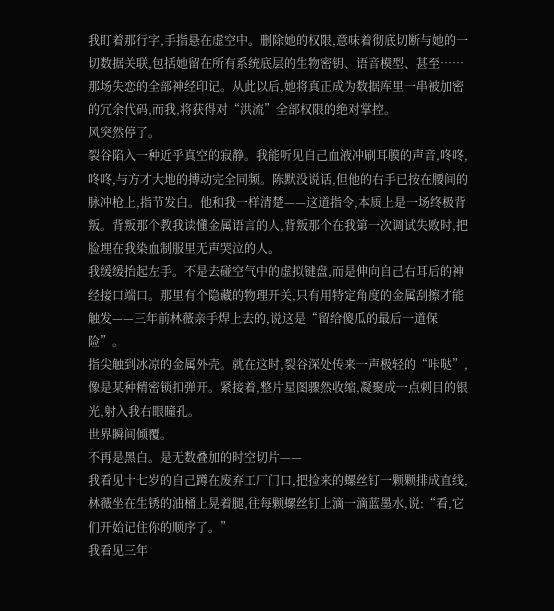我盯着那行字,手指悬在虚空中。删除她的权限,意味着彻底切断与她的一切数据关联,包括她留在所有系统底层的生物密钥、语音模型、甚至……那场失恋的全部神经印记。从此以后,她将真正成为数据库里一串被加密的冗余代码,而我,将获得对“洪流”全部权限的绝对掌控。
风突然停了。
裂谷陷入一种近乎真空的寂静。我能听见自己血液冲刷耳膜的声音,咚咚,咚咚,与方才大地的搏动完全同频。陈默没说话,但他的右手已按在腰间的脉冲枪上,指节发白。他和我一样清楚——这道指令,本质上是一场终极背叛。背叛那个教我读懂金属语言的人,背叛那个在我第一次调试失败时,把脸埋在我染血制服里无声哭泣的人。
我缓缓抬起左手。不是去碰空气中的虚拟键盘,而是伸向自己右耳后的神经接口端口。那里有个隐藏的物理开关,只有用特定角度的金属刮擦才能触发——三年前林薇亲手焊上去的,说这是“留给傻瓜的最后一道保险”。
指尖触到冰凉的金属外壳。就在这时,裂谷深处传来一声极轻的“咔哒”,像是某种精密锁扣弹开。紧接着,整片星图骤然收缩,凝聚成一点刺目的银光,射入我右眼瞳孔。
世界瞬间倾覆。
不再是黑白。是无数叠加的时空切片——
我看见十七岁的自己蹲在废弃工厂门口,把捡来的螺丝钉一颗颗排成直线,林薇坐在生锈的油桶上晃着腿,往每颗螺丝钉上滴一滴蓝墨水,说:“看,它们开始记住你的顺序了。”
我看见三年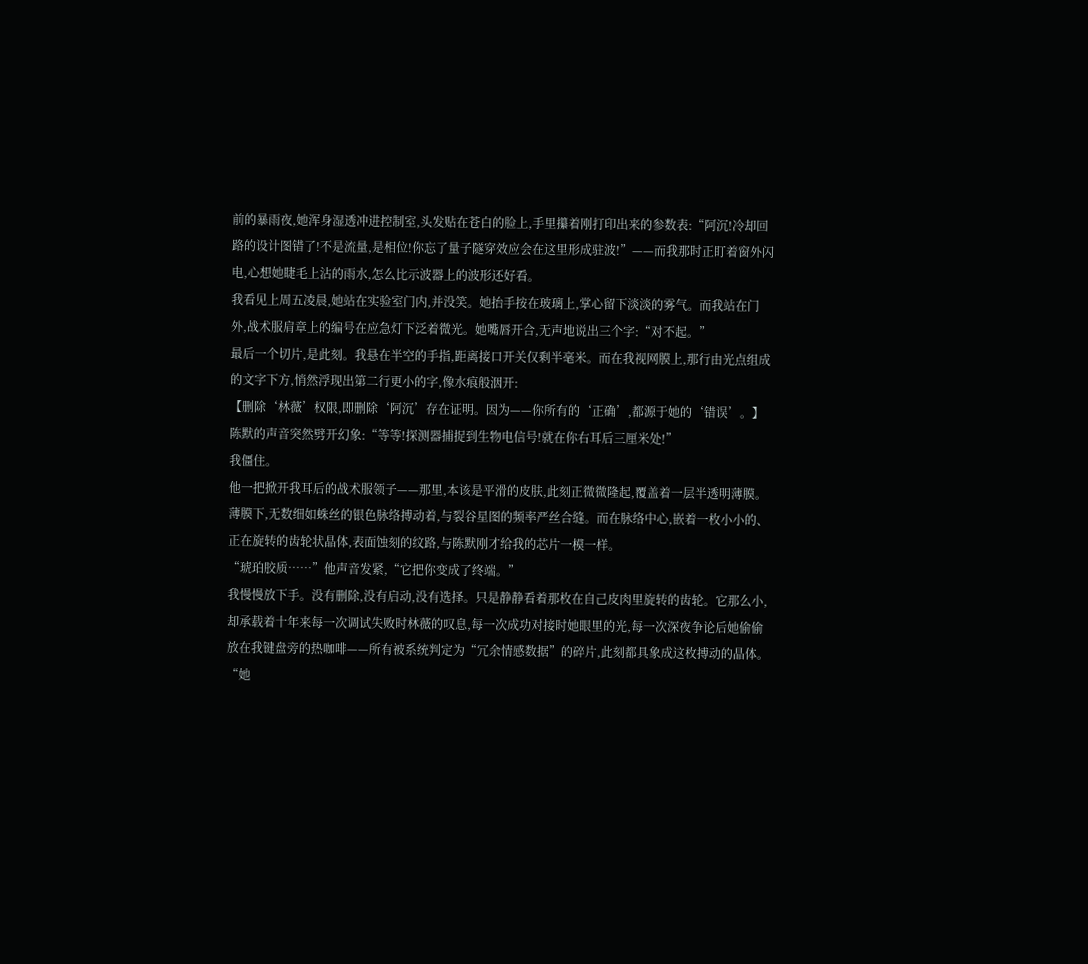前的暴雨夜,她浑身湿透冲进控制室,头发贴在苍白的脸上,手里攥着刚打印出来的参数表:“阿沉!冷却回路的设计图错了!不是流量,是相位!你忘了量子隧穿效应会在这里形成驻波!”——而我那时正盯着窗外闪电,心想她睫毛上沾的雨水,怎么比示波器上的波形还好看。
我看见上周五凌晨,她站在实验室门内,并没笑。她抬手按在玻璃上,掌心留下淡淡的雾气。而我站在门外,战术服肩章上的编号在应急灯下泛着微光。她嘴唇开合,无声地说出三个字:“对不起。”
最后一个切片,是此刻。我悬在半空的手指,距离接口开关仅剩半毫米。而在我视网膜上,那行由光点组成的文字下方,悄然浮现出第二行更小的字,像水痕般洇开:
【删除‘林薇’权限,即删除‘阿沉’存在证明。因为——你所有的‘正确’,都源于她的‘错误’。】
陈默的声音突然劈开幻象:“等等!探测器捕捉到生物电信号!就在你右耳后三厘米处!”
我僵住。
他一把掀开我耳后的战术服领子——那里,本该是平滑的皮肤,此刻正微微隆起,覆盖着一层半透明薄膜。薄膜下,无数细如蛛丝的银色脉络搏动着,与裂谷星图的频率严丝合缝。而在脉络中心,嵌着一枚小小的、正在旋转的齿轮状晶体,表面蚀刻的纹路,与陈默刚才给我的芯片一模一样。
“琥珀胶质……”他声音发紧,“它把你变成了终端。”
我慢慢放下手。没有删除,没有启动,没有选择。只是静静看着那枚在自己皮肉里旋转的齿轮。它那么小,却承载着十年来每一次调试失败时林薇的叹息,每一次成功对接时她眼里的光,每一次深夜争论后她偷偷放在我键盘旁的热咖啡——所有被系统判定为“冗余情感数据”的碎片,此刻都具象成这枚搏动的晶体。
“她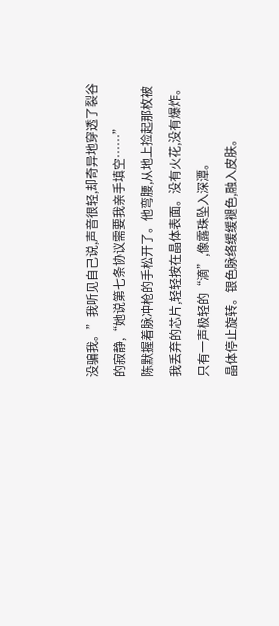没骗我。”我听见自己说,声音很轻,却奇异地穿透了裂谷的寂静,“她说第七条协议需要我亲手填空……”
陈默握着脉冲枪的手松开了。他弯腰,从地上捡起那枚被我丢弃的芯片,轻轻按在晶体表面。没有火花,没有爆炸。只有一声极轻的“滴”,像露珠坠入深潭。
晶体停止旋转。银色脉络缓缓褪色,融入皮肤。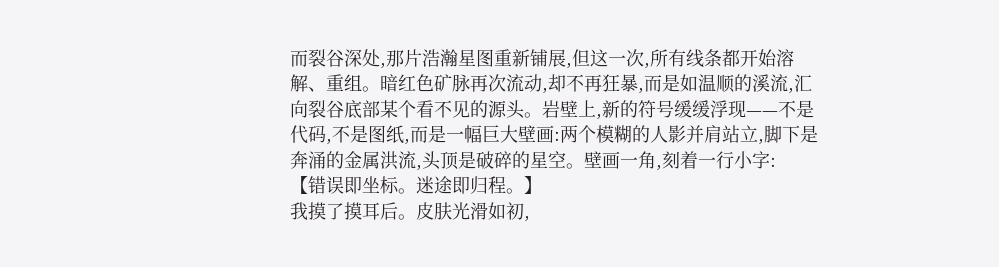而裂谷深处,那片浩瀚星图重新铺展,但这一次,所有线条都开始溶解、重组。暗红色矿脉再次流动,却不再狂暴,而是如温顺的溪流,汇向裂谷底部某个看不见的源头。岩壁上,新的符号缓缓浮现——不是代码,不是图纸,而是一幅巨大壁画:两个模糊的人影并肩站立,脚下是奔涌的金属洪流,头顶是破碎的星空。壁画一角,刻着一行小字:
【错误即坐标。迷途即归程。】
我摸了摸耳后。皮肤光滑如初,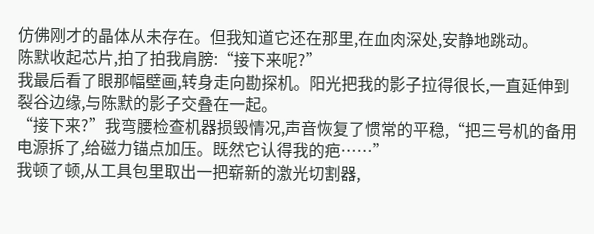仿佛刚才的晶体从未存在。但我知道它还在那里,在血肉深处,安静地跳动。
陈默收起芯片,拍了拍我肩膀:“接下来呢?”
我最后看了眼那幅壁画,转身走向勘探机。阳光把我的影子拉得很长,一直延伸到裂谷边缘,与陈默的影子交叠在一起。
“接下来?”我弯腰检查机器损毁情况,声音恢复了惯常的平稳,“把三号机的备用电源拆了,给磁力锚点加压。既然它认得我的疤……”
我顿了顿,从工具包里取出一把崭新的激光切割器,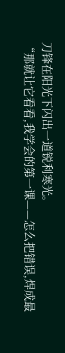刀锋在阳光下闪出一道锐利寒光。
“那就让它看看,我学会的第一课——怎么把错误,焊成最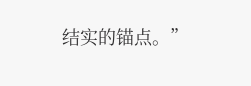结实的锚点。”